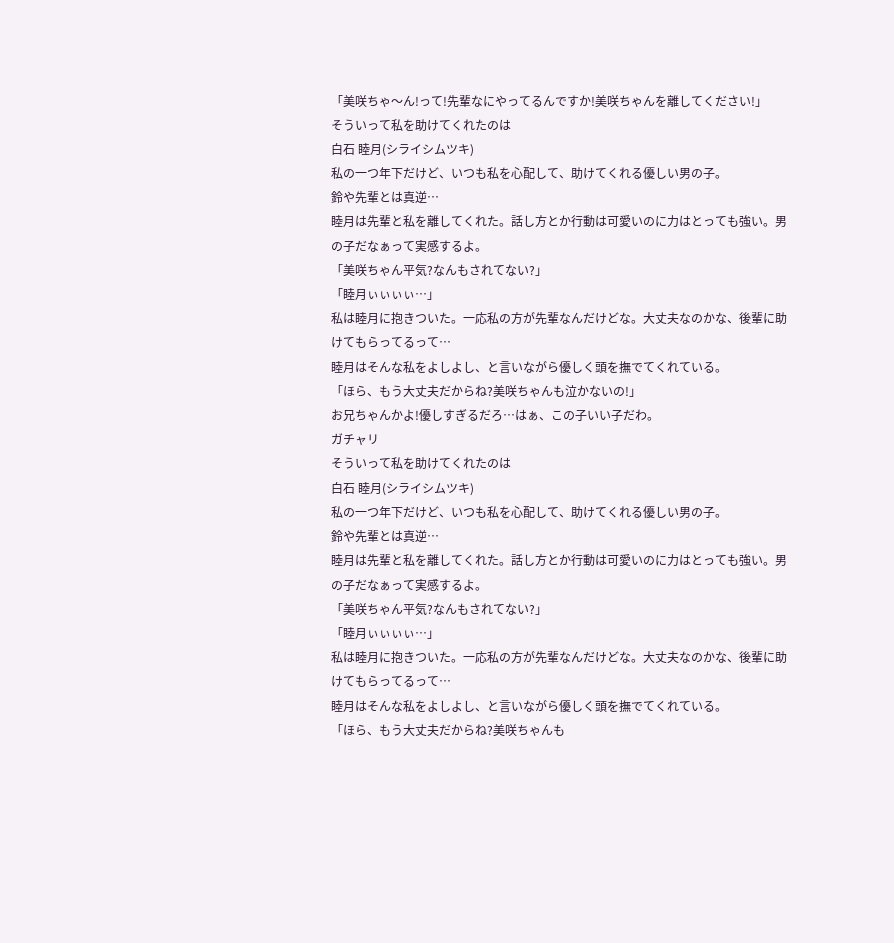「美咲ちゃ〜ん!って!先輩なにやってるんですか!美咲ちゃんを離してください!」
そういって私を助けてくれたのは
白石 睦月(シライシムツキ)
私の一つ年下だけど、いつも私を心配して、助けてくれる優しい男の子。
鈴や先輩とは真逆…
睦月は先輩と私を離してくれた。話し方とか行動は可愛いのに力はとっても強い。男の子だなぁって実感するよ。
「美咲ちゃん平気?なんもされてない?」
「睦月ぃぃぃぃ…」
私は睦月に抱きついた。一応私の方が先輩なんだけどな。大丈夫なのかな、後輩に助けてもらってるって…
睦月はそんな私をよしよし、と言いながら優しく頭を撫でてくれている。
「ほら、もう大丈夫だからね?美咲ちゃんも泣かないの!」
お兄ちゃんかよ!優しすぎるだろ…はぁ、この子いい子だわ。
ガチャリ
そういって私を助けてくれたのは
白石 睦月(シライシムツキ)
私の一つ年下だけど、いつも私を心配して、助けてくれる優しい男の子。
鈴や先輩とは真逆…
睦月は先輩と私を離してくれた。話し方とか行動は可愛いのに力はとっても強い。男の子だなぁって実感するよ。
「美咲ちゃん平気?なんもされてない?」
「睦月ぃぃぃぃ…」
私は睦月に抱きついた。一応私の方が先輩なんだけどな。大丈夫なのかな、後輩に助けてもらってるって…
睦月はそんな私をよしよし、と言いながら優しく頭を撫でてくれている。
「ほら、もう大丈夫だからね?美咲ちゃんも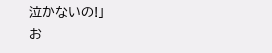泣かないの!」
お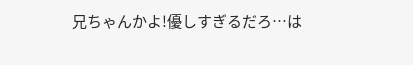兄ちゃんかよ!優しすぎるだろ…は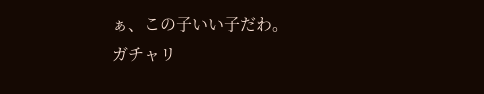ぁ、この子いい子だわ。
ガチャリ